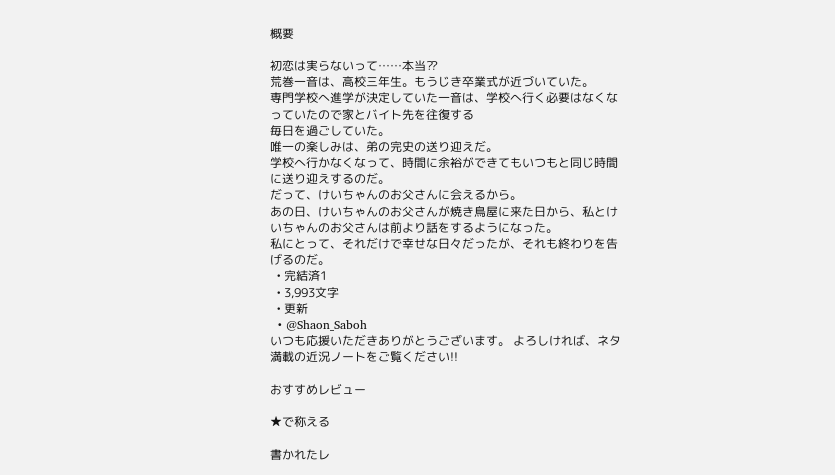概要

初恋は実らないって……本当⁇
荒巻一音は、高校三年生。もうじき卒業式が近づいていた。
専門学校へ進学が決定していた一音は、学校へ行く必要はなくなっていたので家とバイト先を往復する
毎日を過ごしていた。
唯一の楽しみは、弟の完史の送り迎えだ。
学校へ行かなくなって、時間に余裕ができてもいつもと同じ時間に送り迎えするのだ。
だって、けいちゃんのお父さんに会えるから。
あの日、けいちゃんのお父さんが焼き鳥屋に来た日から、私とけいちゃんのお父さんは前より話をするようになった。
私にとって、それだけで幸せな日々だったが、それも終わりを告げるのだ。
  • 完結済1
  • 3,993文字
  • 更新
  • @Shaon_Saboh
いつも応援いただきありがとうございます。 よろしければ、ネタ満載の近況ノートをご覧ください!!

おすすめレビュー

★で称える

書かれたレ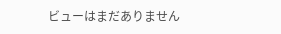ビューはまだありません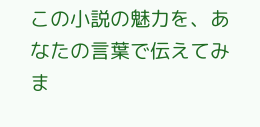この小説の魅力を、あなたの言葉で伝えてみま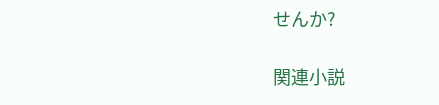せんか?

関連小説